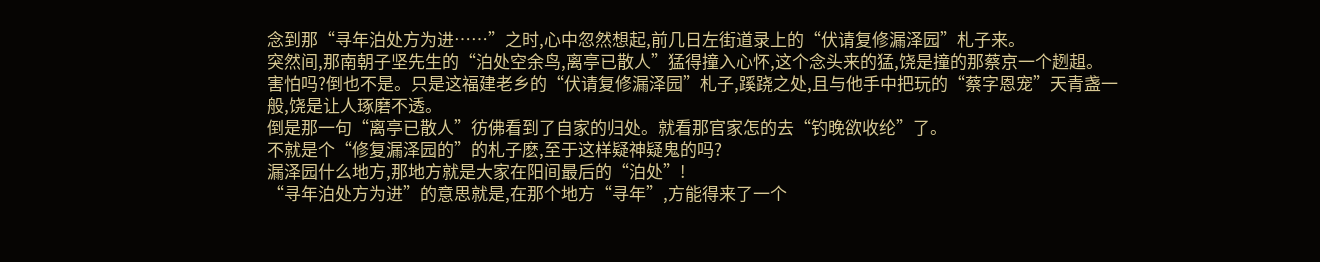念到那“寻年泊处方为进……”之时,心中忽然想起,前几日左街道录上的“伏请复修漏泽园”札子来。
突然间,那南朝子坚先生的“泊处空余鸟,离亭已散人”猛得撞入心怀,这个念头来的猛,饶是撞的那蔡京一个趔趄。
害怕吗?倒也不是。只是这福建老乡的“伏请复修漏泽园”札子,蹊跷之处,且与他手中把玩的“蔡字恩宠”天青盏一般,饶是让人琢磨不透。
倒是那一句“离亭已散人”彷佛看到了自家的归处。就看那官家怎的去“钓晚欲收纶”了。
不就是个“修复漏泽园的”的札子麽,至于这样疑神疑鬼的吗?
漏泽园什么地方,那地方就是大家在阳间最后的“泊处”!
“寻年泊处方为进”的意思就是,在那个地方“寻年”,方能得来了一个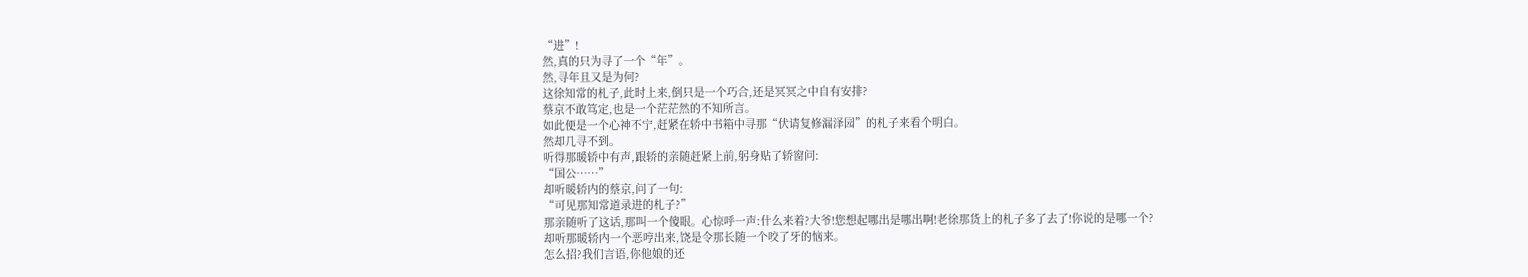“进”!
然,真的只为寻了一个“年”。
然,寻年且又是为何?
这徐知常的札子,此时上来,倒只是一个巧合,还是冥冥之中自有安排?
蔡京不敢笃定,也是一个茫茫然的不知所言。
如此便是一个心神不宁,赶紧在轿中书箱中寻那“伏请复修漏泽园”的札子来看个明白。
然却几寻不到。
听得那暖轿中有声,跟轿的亲随赶紧上前,躬身贴了轿窗问:
“国公……”
却听暖轿内的蔡京,问了一句:
“可见那知常道录进的札子?”
那亲随听了这话,那叫一个傻眼。心惊呼一声:什么来着?大爷!您想起哪出是哪出啊!老徐那货上的札子多了去了!你说的是哪一个?
却听那暖轿内一个恶哼出来,饶是令那长随一个咬了牙的恼来。
怎么招?我们言语,你他娘的还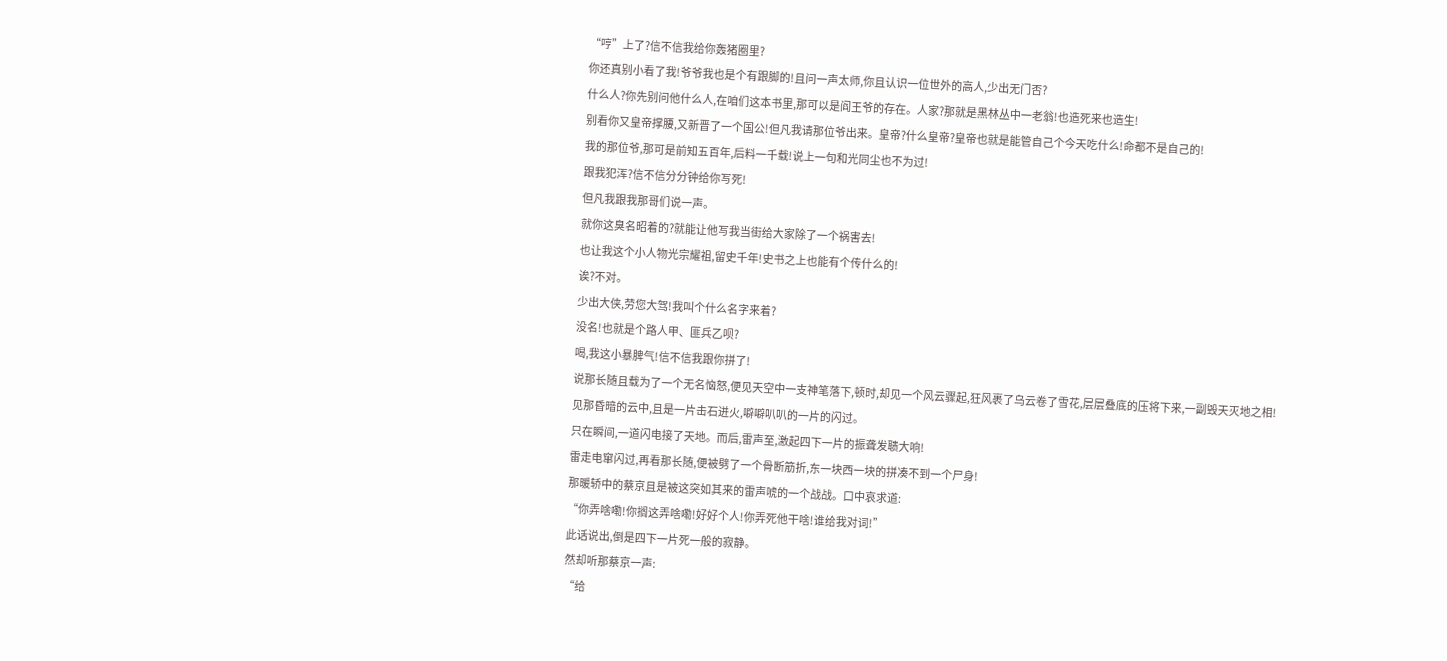“哼”上了?信不信我给你轰猪圈里?
你还真别小看了我!爷爷我也是个有跟脚的!且问一声太师,你且认识一位世外的高人,少出无门否?
什么人?你先别问他什么人,在咱们这本书里,那可以是阎王爷的存在。人家?那就是黑林丛中一老翁!也造死来也造生!
别看你又皇帝撑腰,又新晋了一个国公!但凡我请那位爷出来。皇帝?什么皇帝?皇帝也就是能管自己个今天吃什么!命都不是自己的!
我的那位爷,那可是前知五百年,后料一千载!说上一句和光同尘也不为过!
跟我犯浑?信不信分分钟给你写死!
但凡我跟我那哥们说一声。
就你这臭名昭着的?就能让他写我当街给大家除了一个祸害去!
也让我这个小人物光宗耀祖,留史千年!史书之上也能有个传什么的!
诶?不对。
少出大侠,劳您大驾!我叫个什么名字来着?
没名!也就是个路人甲、匪兵乙呗?
喝,我这小暴脾气!信不信我跟你拼了!
说那长随且载为了一个无名恼怒,便见天空中一支神笔落下,顿时,却见一个风云骤起,狂风裹了乌云卷了雪花,层层叠底的压将下来,一副毁天灭地之相!
见那昏暗的云中,且是一片击石迸火,噼噼叭叭的一片的闪过。
只在瞬间,一道闪电接了天地。而后,雷声至,激起四下一片的振聋发聩大响!
雷走电窜闪过,再看那长随,便被劈了一个骨断筋折,东一块西一块的拼凑不到一个尸身!
那暖轿中的蔡京且是被这突如其来的雷声唬的一个战战。口中哀求道:
“你弄啥嘞!你搁这弄啥嘞!好好个人!你弄死他干啥!谁给我对词!”
此话说出,倒是四下一片死一般的寂静。
然却听那蔡京一声:
“给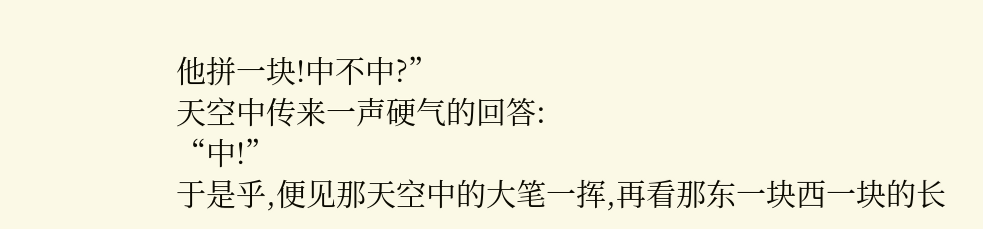他拼一块!中不中?”
天空中传来一声硬气的回答:
“中!”
于是乎,便见那天空中的大笔一挥,再看那东一块西一块的长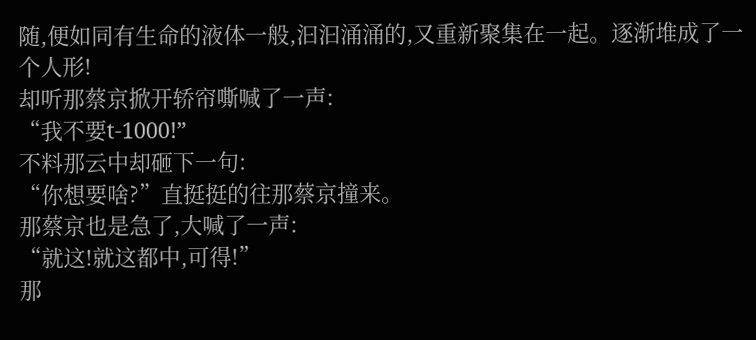随,便如同有生命的液体一般,汩汩涌涌的,又重新聚集在一起。逐渐堆成了一个人形!
却听那蔡京掀开轿帘嘶喊了一声:
“我不要t-1000!”
不料那云中却砸下一句:
“你想要啥?”直挺挺的往那蔡京撞来。
那蔡京也是急了,大喊了一声:
“就这!就这都中,可得!”
那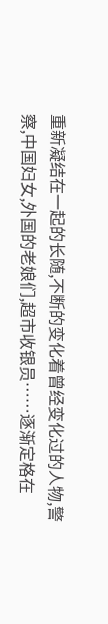重新凝结在一起的长随,不断的变化着曾经变化过的人物,警察,中国妇女,外国的老娘们,超市收银员……逐渐定格在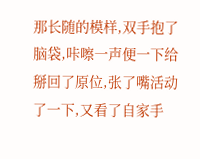那长随的模样,双手抱了脑袋,咔嚓一声便一下给掰回了原位,张了嘴活动了一下,又看了自家手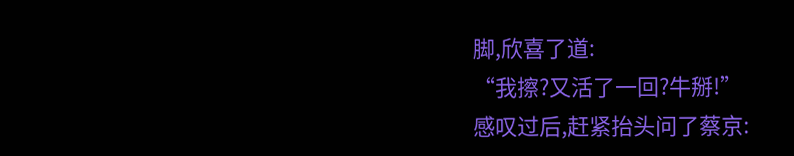脚,欣喜了道:
“我擦?又活了一回?牛掰!”
感叹过后,赶紧抬头问了蔡京: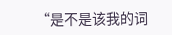“是不是该我的词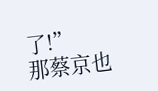了!”
那蔡京也